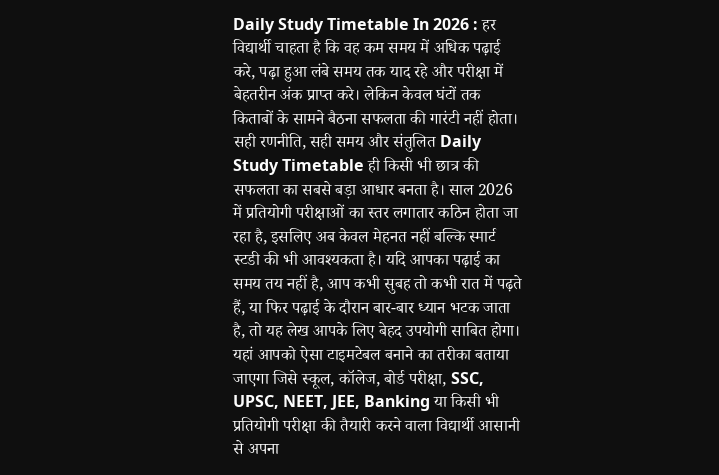Daily Study Timetable In 2026 : हर विद्यार्थी चाहता है कि वह कम समय में अधिक पढ़ाई करे, पढ़ा हुआ लंबे समय तक याद रहे और परीक्षा में बेहतरीन अंक प्राप्त करे। लेकिन केवल घंटों तक किताबों के सामने बैठना सफलता की गारंटी नहीं होता। सही रणनीति, सही समय और संतुलित Daily Study Timetable ही किसी भी छात्र की सफलता का सबसे बड़ा आधार बनता है। साल 2026 में प्रतियोगी परीक्षाओं का स्तर लगातार कठिन होता जा रहा है, इसलिए अब केवल मेहनत नहीं बल्कि स्मार्ट स्टडी की भी आवश्यकता है। यदि आपका पढ़ाई का समय तय नहीं है, आप कभी सुबह तो कभी रात में पढ़ते हैं, या फिर पढ़ाई के दौरान बार-बार ध्यान भटक जाता है, तो यह लेख आपके लिए बेहद उपयोगी साबित होगा। यहां आपको ऐसा टाइमटेबल बनाने का तरीका बताया जाएगा जिसे स्कूल, कॉलेज, बोर्ड परीक्षा, SSC, UPSC, NEET, JEE, Banking या किसी भी प्रतियोगी परीक्षा की तैयारी करने वाला विद्यार्थी आसानी से अपना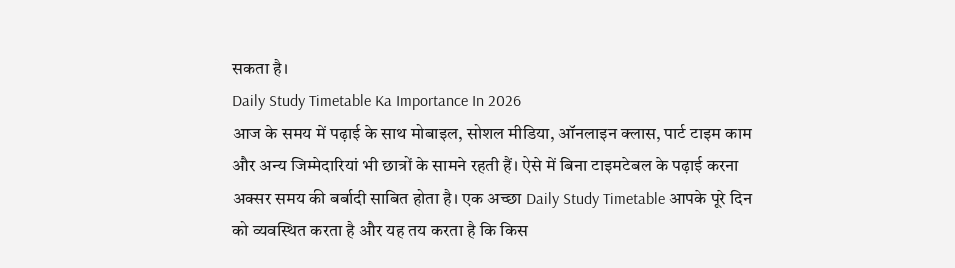सकता है।
Daily Study Timetable Ka Importance In 2026
आज के समय में पढ़ाई के साथ मोबाइल, सोशल मीडिया, ऑनलाइन क्लास, पार्ट टाइम काम और अन्य जिम्मेदारियां भी छात्रों के सामने रहती हैं। ऐसे में बिना टाइमटेबल के पढ़ाई करना अक्सर समय की बर्बादी साबित होता है। एक अच्छा Daily Study Timetable आपके पूरे दिन को व्यवस्थित करता है और यह तय करता है कि किस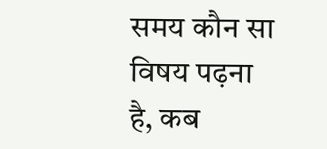समय कौन सा विषय पढ़ना है, कब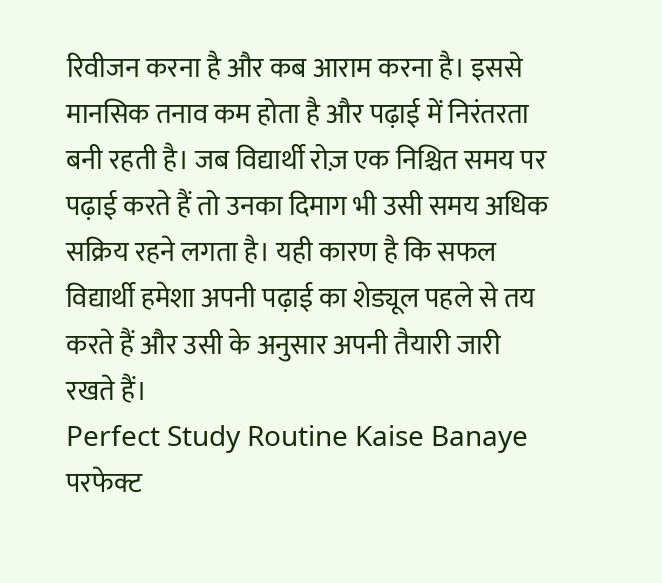रिवीजन करना है और कब आराम करना है। इससे मानसिक तनाव कम होता है और पढ़ाई में निरंतरता बनी रहती है। जब विद्यार्थी रोज़ एक निश्चित समय पर पढ़ाई करते हैं तो उनका दिमाग भी उसी समय अधिक सक्रिय रहने लगता है। यही कारण है कि सफल विद्यार्थी हमेशा अपनी पढ़ाई का शेड्यूल पहले से तय करते हैं और उसी के अनुसार अपनी तैयारी जारी रखते हैं।
Perfect Study Routine Kaise Banaye
परफेक्ट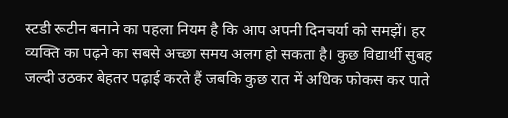स्टडी रूटीन बनाने का पहला नियम है कि आप अपनी दिनचर्या को समझें। हर व्यक्ति का पढ़ने का सबसे अच्छा समय अलग हो सकता है। कुछ विद्यार्थी सुबह जल्दी उठकर बेहतर पढ़ाई करते हैं जबकि कुछ रात में अधिक फोकस कर पाते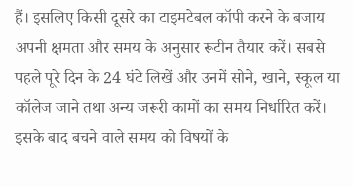हैं। इसलिए किसी दूसरे का टाइमटेबल कॉपी करने के बजाय अपनी क्षमता और समय के अनुसार रूटीन तैयार करें। सबसे पहले पूरे दिन के 24 घंटे लिखें और उनमें सोने, खाने, स्कूल या कॉलेज जाने तथा अन्य जरूरी कामों का समय निर्धारित करें। इसके बाद बचने वाले समय को विषयों के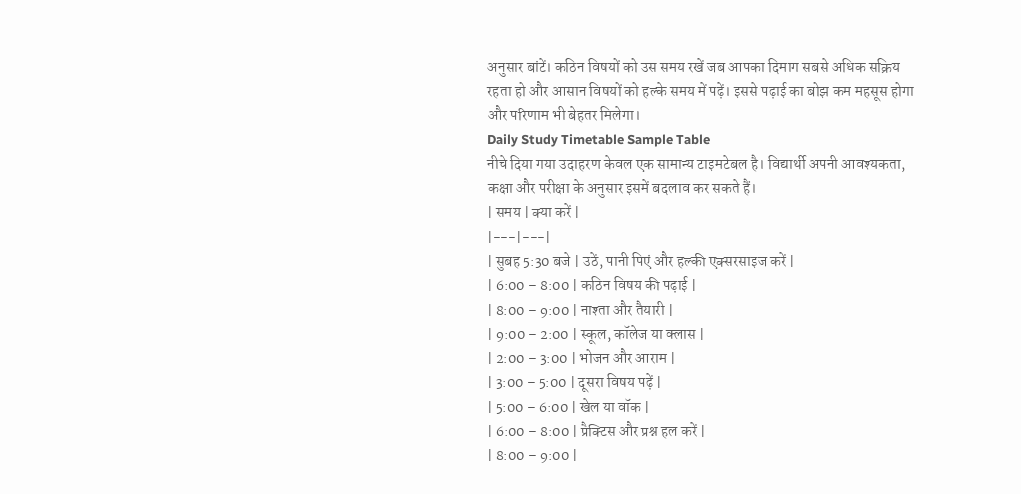अनुसार बांटें। कठिन विषयों को उस समय रखें जब आपका दिमाग सबसे अधिक सक्रिय रहता हो और आसान विषयों को हल्के समय में पढ़ें। इससे पढ़ाई का बोझ कम महसूस होगा और परिणाम भी बेहतर मिलेगा।
Daily Study Timetable Sample Table
नीचे दिया गया उदाहरण केवल एक सामान्य टाइमटेबल है। विद्यार्थी अपनी आवश्यकता, कक्षा और परीक्षा के अनुसार इसमें बदलाव कर सकते हैं।
| समय | क्या करें |
|---|---|
| सुबह 5:30 बजे | उठें, पानी पिएं और हल्की एक्सरसाइज करें |
| 6:00 – 8:00 | कठिन विषय की पढ़ाई |
| 8:00 – 9:00 | नाश्ता और तैयारी |
| 9:00 – 2:00 | स्कूल, कॉलेज या क्लास |
| 2:00 – 3:00 | भोजन और आराम |
| 3:00 – 5:00 | दूसरा विषय पढ़ें |
| 5:00 – 6:00 | खेल या वॉक |
| 6:00 – 8:00 | प्रैक्टिस और प्रश्न हल करें |
| 8:00 – 9:00 |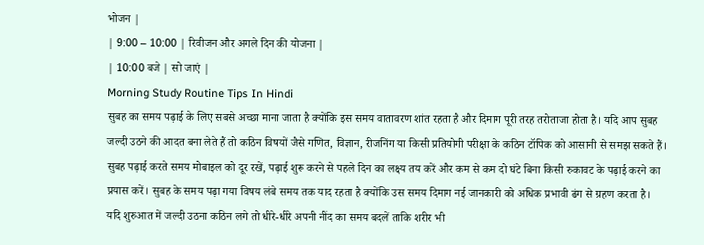भोजन |
| 9:00 – 10:00 | रिवीजन और अगले दिन की योजना |
| 10:00 बजे | सो जाएं |
Morning Study Routine Tips In Hindi
सुबह का समय पढ़ाई के लिए सबसे अच्छा माना जाता है क्योंकि इस समय वातावरण शांत रहता है और दिमाग पूरी तरह तरोताजा होता है। यदि आप सुबह जल्दी उठने की आदत बना लेते हैं तो कठिन विषयों जैसे गणित, विज्ञान, रीजनिंग या किसी प्रतियोगी परीक्षा के कठिन टॉपिक को आसानी से समझ सकते हैं। सुबह पढ़ाई करते समय मोबाइल को दूर रखें, पढ़ाई शुरू करने से पहले दिन का लक्ष्य तय करें और कम से कम दो घंटे बिना किसी रुकावट के पढ़ाई करने का प्रयास करें। सुबह के समय पढ़ा गया विषय लंबे समय तक याद रहता है क्योंकि उस समय दिमाग नई जानकारी को अधिक प्रभावी ढंग से ग्रहण करता है। यदि शुरुआत में जल्दी उठना कठिन लगे तो धीरे-धीरे अपनी नींद का समय बदलें ताकि शरीर भी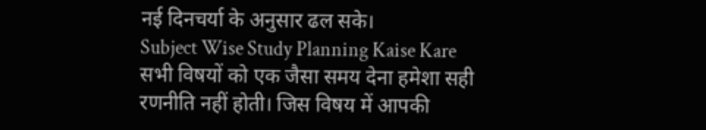नई दिनचर्या के अनुसार ढल सके।
Subject Wise Study Planning Kaise Kare
सभी विषयों को एक जैसा समय देना हमेशा सही रणनीति नहीं होती। जिस विषय में आपकी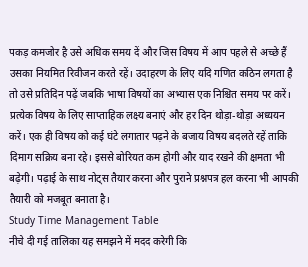पकड़ कमजोर है उसे अधिक समय दें और जिस विषय में आप पहले से अच्छे हैं उसका नियमित रिवीजन करते रहें। उदाहरण के लिए यदि गणित कठिन लगता है तो उसे प्रतिदिन पढ़ें जबकि भाषा विषयों का अभ्यास एक निश्चित समय पर करें। प्रत्येक विषय के लिए साप्ताहिक लक्ष्य बनाएं और हर दिन थोड़ा-थोड़ा अध्ययन करें। एक ही विषय को कई घंटे लगातार पढ़ने के बजाय विषय बदलते रहें ताकि दिमाग सक्रिय बना रहे। इससे बोरियत कम होगी और याद रखने की क्षमता भी बढ़ेगी। पढ़ाई के साथ नोट्स तैयार करना और पुराने प्रश्नपत्र हल करना भी आपकी तैयारी को मजबूत बनाता है।
Study Time Management Table
नीचे दी गई तालिका यह समझने में मदद करेगी कि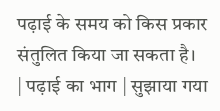पढ़ाई के समय को किस प्रकार संतुलित किया जा सकता है।
| पढ़ाई का भाग | सुझाया गया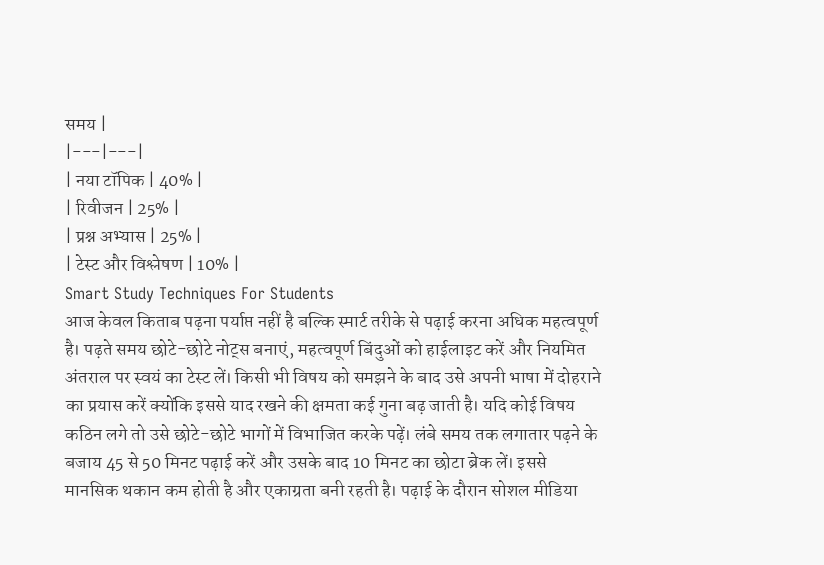समय |
|---|---|
| नया टॉपिक | 40% |
| रिवीजन | 25% |
| प्रश्न अभ्यास | 25% |
| टेस्ट और विश्लेषण | 10% |
Smart Study Techniques For Students
आज केवल किताब पढ़ना पर्याप्त नहीं है बल्कि स्मार्ट तरीके से पढ़ाई करना अधिक महत्वपूर्ण है। पढ़ते समय छोटे-छोटे नोट्स बनाएं, महत्वपूर्ण बिंदुओं को हाईलाइट करें और नियमित अंतराल पर स्वयं का टेस्ट लें। किसी भी विषय को समझने के बाद उसे अपनी भाषा में दोहराने का प्रयास करें क्योंकि इससे याद रखने की क्षमता कई गुना बढ़ जाती है। यदि कोई विषय कठिन लगे तो उसे छोटे-छोटे भागों में विभाजित करके पढ़ें। लंबे समय तक लगातार पढ़ने के बजाय 45 से 50 मिनट पढ़ाई करें और उसके बाद 10 मिनट का छोटा ब्रेक लें। इससे मानसिक थकान कम होती है और एकाग्रता बनी रहती है। पढ़ाई के दौरान सोशल मीडिया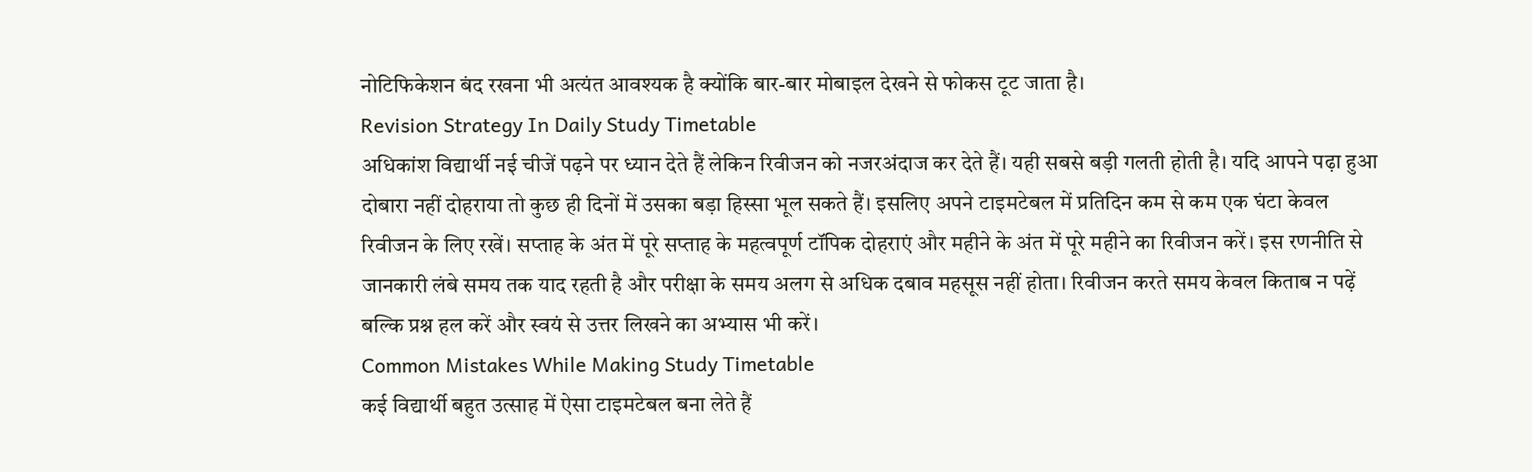नोटिफिकेशन बंद रखना भी अत्यंत आवश्यक है क्योंकि बार-बार मोबाइल देखने से फोकस टूट जाता है।
Revision Strategy In Daily Study Timetable
अधिकांश विद्यार्थी नई चीजें पढ़ने पर ध्यान देते हैं लेकिन रिवीजन को नजरअंदाज कर देते हैं। यही सबसे बड़ी गलती होती है। यदि आपने पढ़ा हुआ दोबारा नहीं दोहराया तो कुछ ही दिनों में उसका बड़ा हिस्सा भूल सकते हैं। इसलिए अपने टाइमटेबल में प्रतिदिन कम से कम एक घंटा केवल रिवीजन के लिए रखें। सप्ताह के अंत में पूरे सप्ताह के महत्वपूर्ण टॉपिक दोहराएं और महीने के अंत में पूरे महीने का रिवीजन करें। इस रणनीति से जानकारी लंबे समय तक याद रहती है और परीक्षा के समय अलग से अधिक दबाव महसूस नहीं होता। रिवीजन करते समय केवल किताब न पढ़ें बल्कि प्रश्न हल करें और स्वयं से उत्तर लिखने का अभ्यास भी करें।
Common Mistakes While Making Study Timetable
कई विद्यार्थी बहुत उत्साह में ऐसा टाइमटेबल बना लेते हैं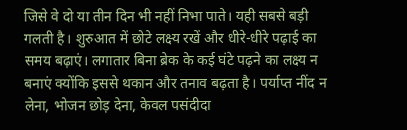जिसे वे दो या तीन दिन भी नहीं निभा पाते। यही सबसे बड़ी गलती है। शुरुआत में छोटे लक्ष्य रखें और धीरे-धीरे पढ़ाई का समय बढ़ाएं। लगातार बिना ब्रेक के कई घंटे पढ़ने का लक्ष्य न बनाएं क्योंकि इससे थकान और तनाव बढ़ता है। पर्याप्त नींद न लेना, भोजन छोड़ देना, केवल पसंदीदा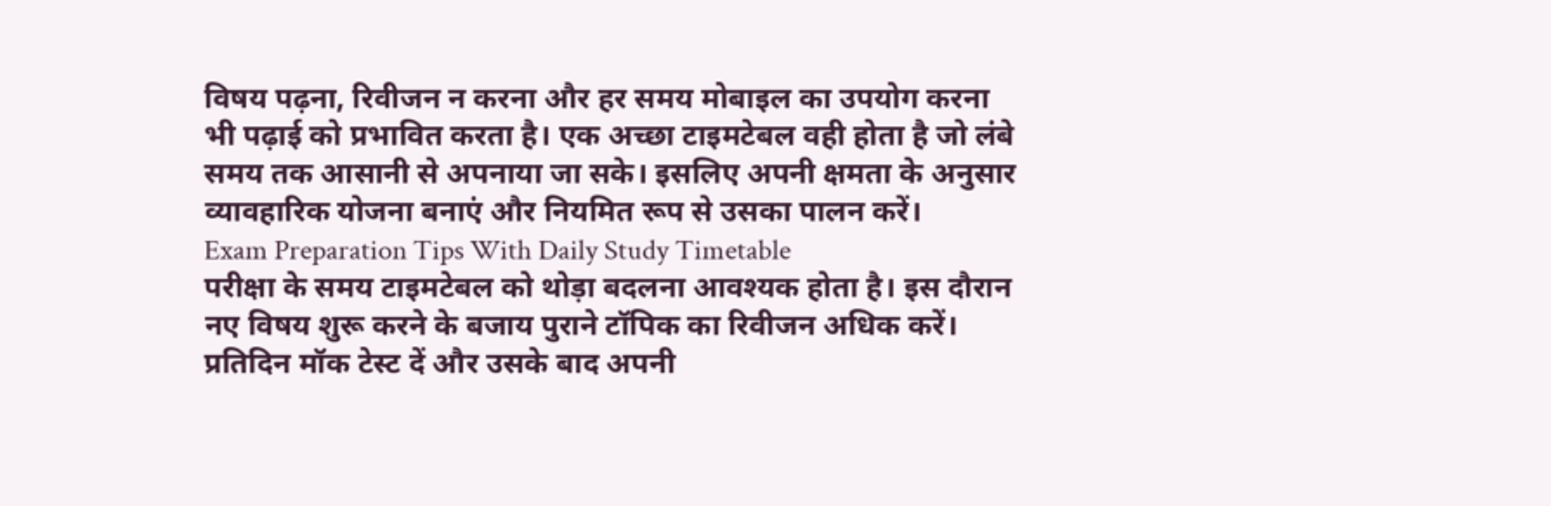विषय पढ़ना, रिवीजन न करना और हर समय मोबाइल का उपयोग करना भी पढ़ाई को प्रभावित करता है। एक अच्छा टाइमटेबल वही होता है जो लंबे समय तक आसानी से अपनाया जा सके। इसलिए अपनी क्षमता के अनुसार व्यावहारिक योजना बनाएं और नियमित रूप से उसका पालन करें।
Exam Preparation Tips With Daily Study Timetable
परीक्षा के समय टाइमटेबल को थोड़ा बदलना आवश्यक होता है। इस दौरान नए विषय शुरू करने के बजाय पुराने टॉपिक का रिवीजन अधिक करें। प्रतिदिन मॉक टेस्ट दें और उसके बाद अपनी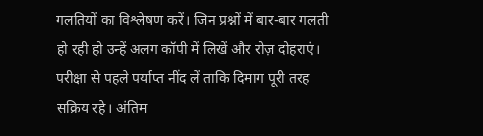गलतियों का विश्लेषण करें। जिन प्रश्नों में बार-बार गलती हो रही हो उन्हें अलग कॉपी में लिखें और रोज़ दोहराएं। परीक्षा से पहले पर्याप्त नींद लें ताकि दिमाग पूरी तरह सक्रिय रहे। अंतिम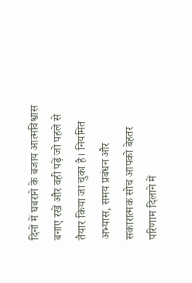दिनों में घबराने के बजाय आत्मविश्वास बनाए रखें और वही पढ़ें जो पहले से तैयार किया जा चुका है। नियमित अभ्यास, समय प्रबंधन और सकारात्मक सोच आपको बेहतर परिणाम दिलाने में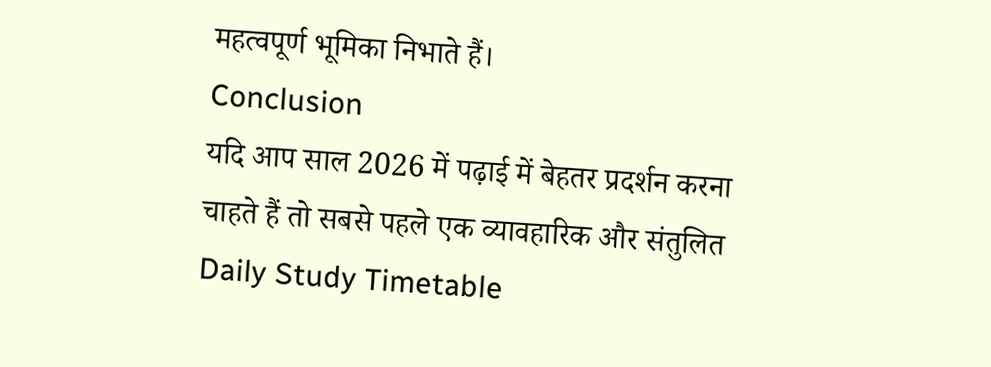महत्वपूर्ण भूमिका निभाते हैं।
Conclusion
यदि आप साल 2026 में पढ़ाई में बेहतर प्रदर्शन करना चाहते हैं तो सबसे पहले एक व्यावहारिक और संतुलित Daily Study Timetable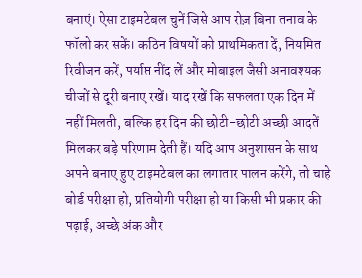बनाएं। ऐसा टाइमटेबल चुनें जिसे आप रोज़ बिना तनाव के फॉलो कर सकें। कठिन विषयों को प्राथमिकता दें, नियमित रिवीजन करें, पर्याप्त नींद लें और मोबाइल जैसी अनावश्यक चीजों से दूरी बनाए रखें। याद रखें कि सफलता एक दिन में नहीं मिलती, बल्कि हर दिन की छोटी-छोटी अच्छी आदतें मिलकर बड़े परिणाम देती हैं। यदि आप अनुशासन के साथ अपने बनाए हुए टाइमटेबल का लगातार पालन करेंगे, तो चाहे बोर्ड परीक्षा हो, प्रतियोगी परीक्षा हो या किसी भी प्रकार की पढ़ाई, अच्छे अंक और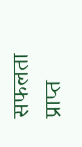सफलता प्राप्त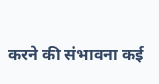करने की संभावना कई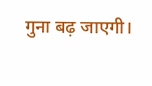गुना बढ़ जाएगी।